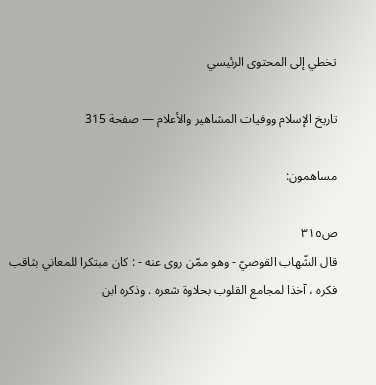تخطي إلى المحتوى الرئيسي

تاريخ الإسلام ووفيات المشاهير والأعلام — صفحة 315

مساهمون:

ص٣١٥
قال الشّهاب القوصيّ - وهو ممّن روى عنه - : كان مبتكرا للمعاني بثاقب فكره ، آخذا لمجامع القلوب بحلاوة شعره . وذكره ابن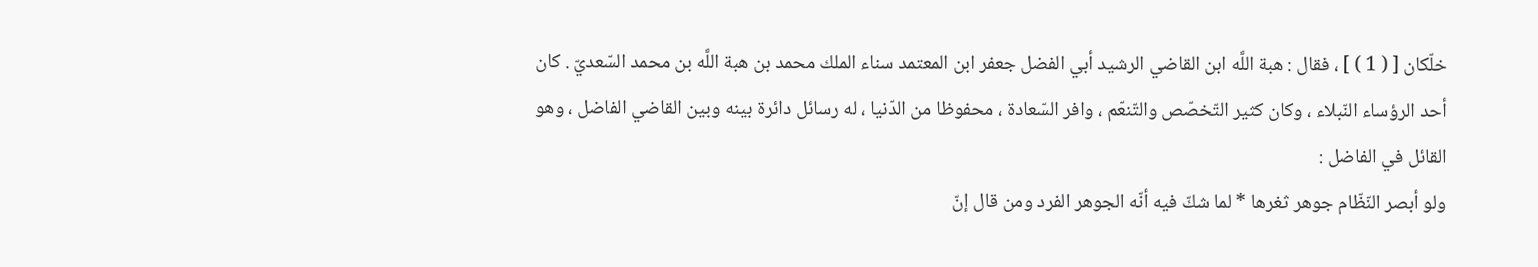خلّكان [ ( 1 ) ] ، فقال : هبة اللَّه ابن القاضي الرشيد أبي الفضل جعفر ابن المعتمد سناء الملك محمد بن هبة اللَّه بن محمد السّعديّ . كان أحد الرؤساء النّبلاء ، وكان كثير التّخصّص والتّنعّم ، وافر السّعادة ، محفوظا من الدّنيا ، له رسائل دائرة بينه وبين القاضي الفاضل ، وهو القائل في الفاضل :
ولو أبصر النّظّام جوهر ثغرها * لما شكّ فيه أنّه الجوهر الفرد ومن قال إنّ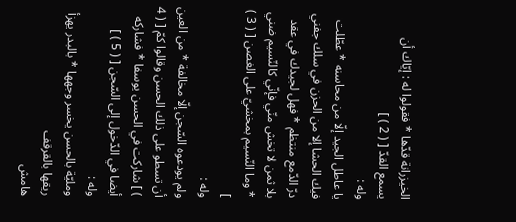الخيزرانة قدّها * فقولوا له : إيّاك أن يسمع القدّ [ ( 2 ) ]
وله :
يا عاطل الجيد إلّا من محاسنه * عطّلت فيك الحشا إلا من الحزن في سلك جفني درّ الدّمع منتظم * فهل لجيدك في عقد بلا ثمن لا تخش منّي فإنّي كالنّسيم ضني * وما النّسيم بمخشيّ على الغصن [ ( 3 ) ]
وله :
ولم يودعوه السّجن إلّا مخالفة * من العين أن تسطو على ذلك الحسن وقالوا كمّ [ ( 4 ) ] شاركت في الحسن يوسفا * فشاركه أيضا في الدّخول إلى السّجن [ ( 5 ) ]
وله :
ومليّة بالحسن يخسر وجهها * بالبدر يهزأ ريقها بالقرقف
هامش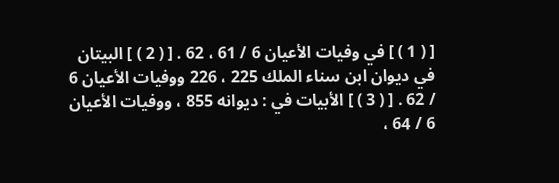[ ( 1 ) ] في وفيات الأعيان 6 / 61 ، 62 . [ ( 2 ) ] البيتان في ديوان ابن سناء الملك 225 ، 226 ووفيات الأعيان 6 / 62 . [ ( 3 ) ] الأبيات في : ديوانه 855 ، ووفيات الأعيان 6 / 64 ،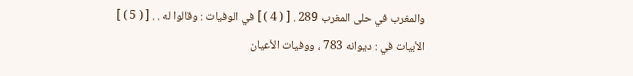والمغرب في حلى المغرب 289 . [ ( 4 ) ] في الوفيات : وقالوا له . . [ ( 5 ) ] الأبيات في : ديوانه 783 ، ووفيات الأعيان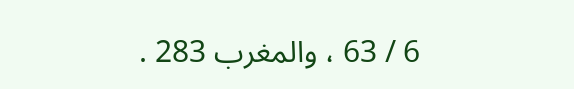6 / 63 ، والمغرب 283 .